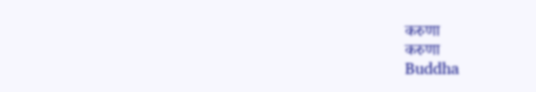करुणा
करुणा
Buddha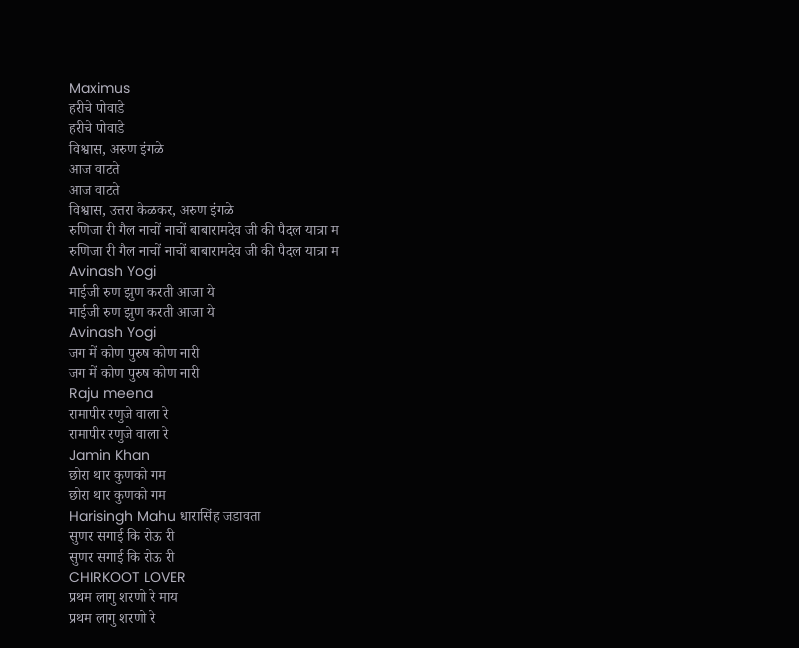Maximus
हरीचे पोवाडे
हरीचे पोवाडे
विश्वास, अरुण इंगळे
आज वाटते
आज वाटते
विश्वास, उत्तरा केळकर, अरुण इंगळे
रुणिजा री गैल नाचों नाचों बाबारामदेव जी की पैदल यात्रा म
रुणिजा री गैल नाचों नाचों बाबारामदेव जी की पैदल यात्रा म
Avinash Yogi
माईजी रुण झुण करती आजा ये
माईजी रुण झुण करती आजा ये
Avinash Yogi
जग में कोण पुरुष कोण नारी
जग में कोण पुरुष कोण नारी
Raju meena
रामापीर रणुजे वाला रे
रामापीर रणुजे वाला रे
Jamin Khan
छोरा थार कुणको गम
छोरा थार कुणको गम
Harisingh Mahu धारासिंह जडावता
सुणर सगाई कि रोऊ री
सुणर सगाई कि रोऊ री
CHIRKOOT LOVER
प्रथम लागु शरणो रे माय
प्रथम लागु शरणो रे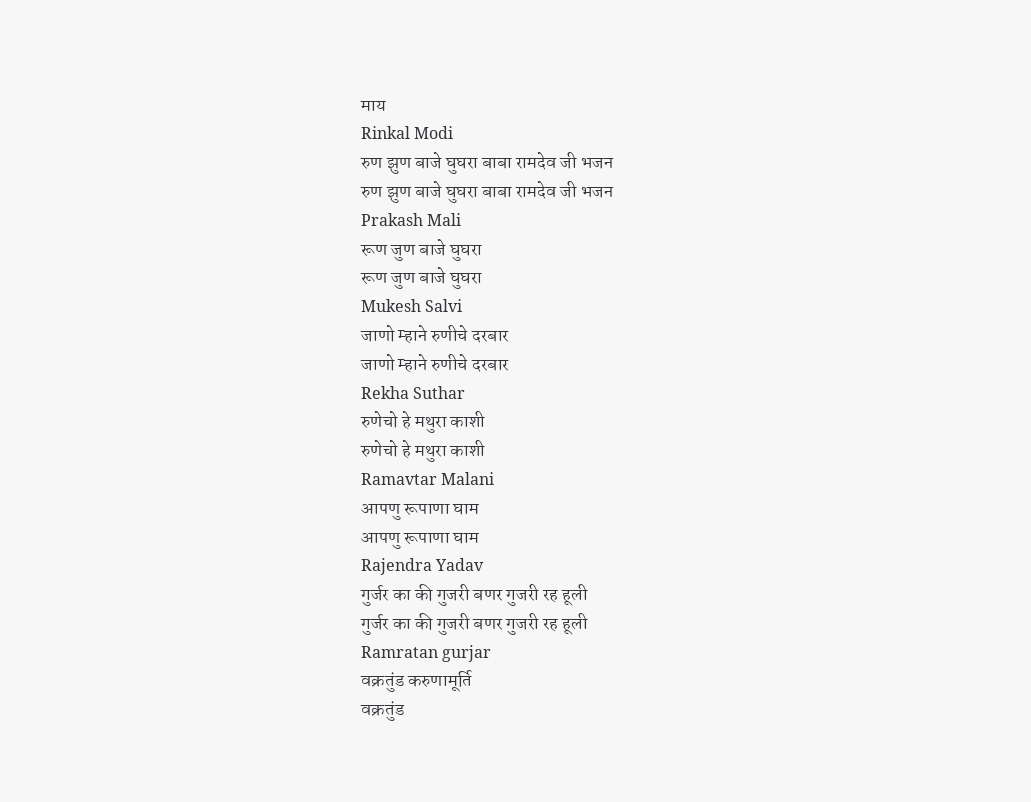माय
Rinkal Modi
रुण झुण बाजे घुघरा बाबा रामदेव जी भजन
रुण झुण बाजे घुघरा बाबा रामदेव जी भजन
Prakash Mali
रूण जुण बाजे घुघरा
रूण जुण बाजे घुघरा
Mukesh Salvi
जाणो म्हाने रुणीचे दरबार
जाणो म्हाने रुणीचे दरबार
Rekha Suthar
रुणेचो हे मथुरा काशी
रुणेचो हे मथुरा काशी
Ramavtar Malani
आपणु रूपाणा घाम
आपणु रूपाणा घाम
Rajendra Yadav
गुर्जर का की गुजरी बणर गुजरी रह हूली
गुर्जर का की गुजरी बणर गुजरी रह हूली
Ramratan gurjar
वक्रतुंड करुणामूर्ति
वक्रतुंड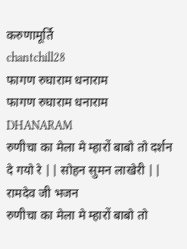करुणामूर्ति
chantchill28
फागण रुघाराम धनाराम
फागण रुघाराम धनाराम
DHANARAM
रुणीचा का मेला मे म्हारों बाबो तो दर्शन दे गयो रे || सोहन सुमन लाखेरी || रामदेव जी भजन
रुणीचा का मेला मे म्हारों बाबो तो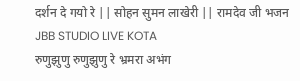दर्शन दे गयो रे || सोहन सुमन लाखेरी || रामदेव जी भजन
JBB STUDIO LIVE KOTA
रुणुझुणु रुणुझुणु रे भ्रमरा अभंग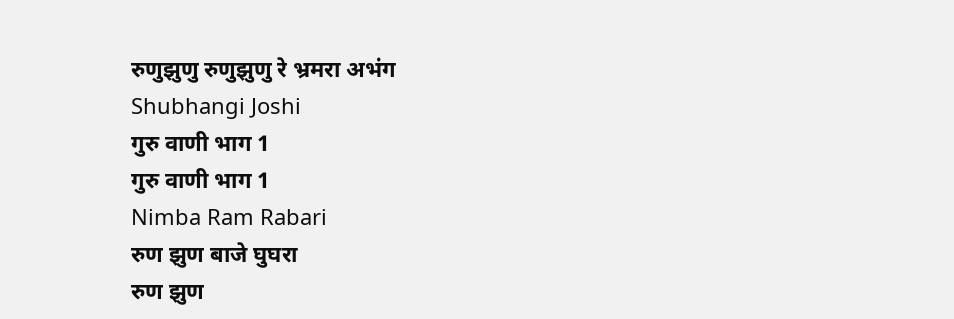रुणुझुणु रुणुझुणु रे भ्रमरा अभंग
Shubhangi Joshi
गुरु वाणी भाग 1
गुरु वाणी भाग 1
Nimba Ram Rabari
रुण झुण बाजे घुघरा
रुण झुण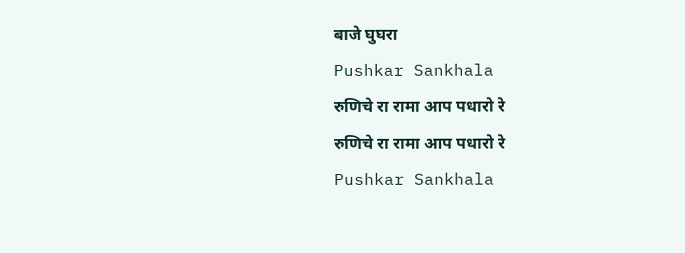बाजे घुघरा
Pushkar Sankhala
रुणिचे रा रामा आप पधारो रे
रुणिचे रा रामा आप पधारो रे
Pushkar Sankhala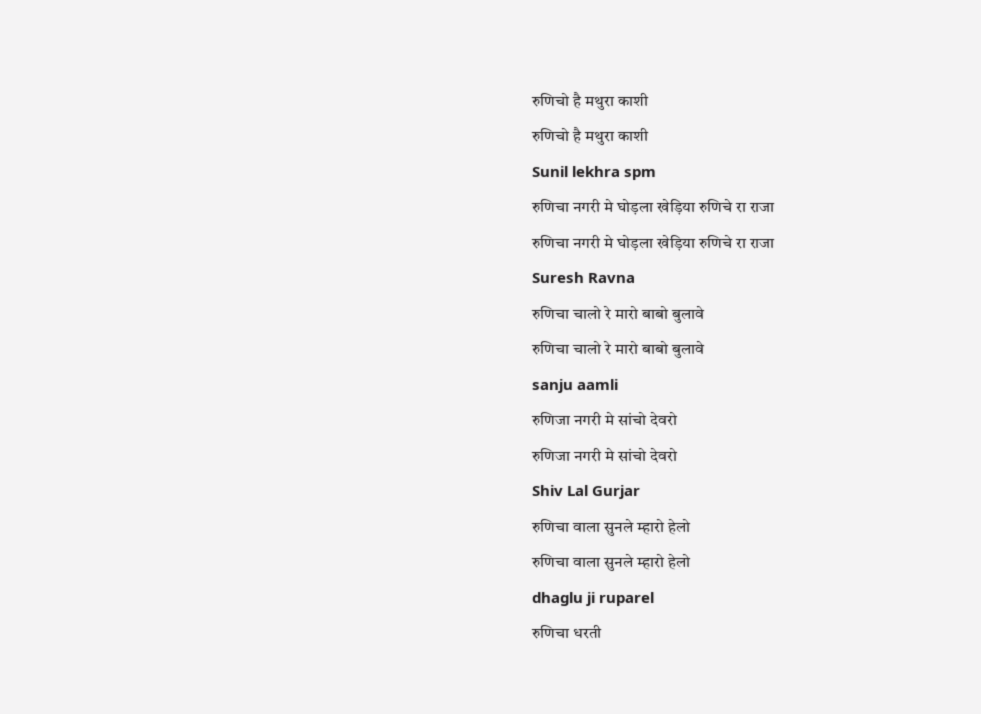रुणिचो है मथुरा काशी
रुणिचो है मथुरा काशी
Sunil lekhra spm
रुणिचा नगरी मे घोड़ला खेड़िया रुणिचे रा राजा
रुणिचा नगरी मे घोड़ला खेड़िया रुणिचे रा राजा
Suresh Ravna
रुणिचा चालो रे मारो बाबो बुलावे
रुणिचा चालो रे मारो बाबो बुलावे
sanju aamli
रुणिजा नगरी मे सांचो देवरो
रुणिजा नगरी मे सांचो देवरो
Shiv Lal Gurjar
रुणिचा वाला सुनले म्हारो हेलो
रुणिचा वाला सुनले म्हारो हेलो
dhaglu ji ruparel
रुणिचा धरती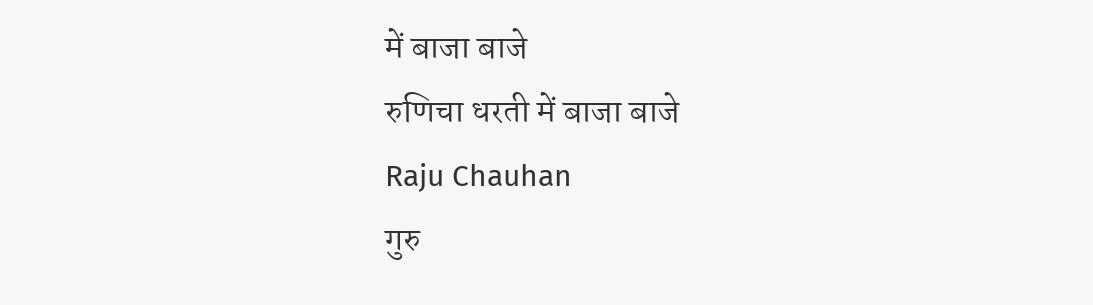में बाजा बाजे
रुणिचा धरती में बाजा बाजे
Raju Chauhan
गुरु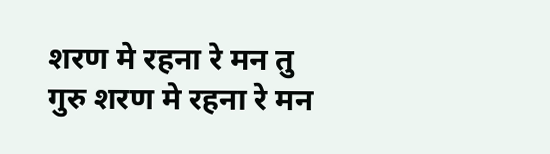शरण मे रहना रे मन तु
गुरु शरण मे रहना रे मन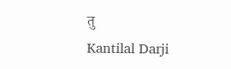तु
Kantilal Darji